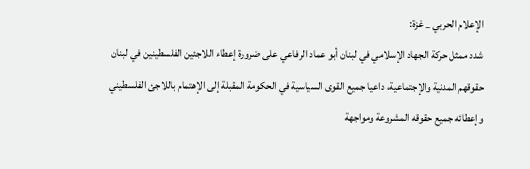الإعلام الحربي _ غزة:
شدد ممثل حركة الجهاد الإسلامي في لبنان أبو عماد الرفاعي على ضرورة إعطاء اللاجئين الفلسطينين في لبنان حقوقهم المدنية والإجتماعية، داعيا جميع القوى السياسية في الحكومة المقبلة إلى الإهتمام باللاجئ الفلسطيني وإعطائه جميع حقوقه المشروعة ومواجهة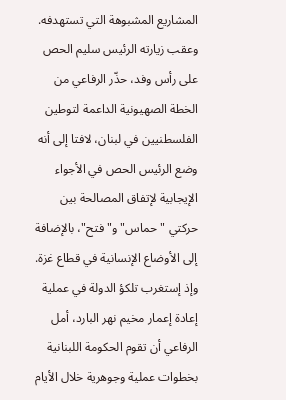المشاريع المشبوهة التي تستهدفه.
وعقب زيارته الرئيس سليم الحص على رأس وفد، حذّر الرفاعي من الخطة الصهيونية الداعمة لتوطين الفلسطنيين في لبنان، لافتا إلى أنه وضع الرئيس الحص في الأجواء الإيجابية لإتفاق المصالحة بين حركتي "حماس" و"فتح"، بالإضافة إلى الأوضاع الإنسانية في قطاع غزة.
وإذ إستغرب تلكؤ الدولة في عملية إعادة إعمار مخيم نهر البارد، أمل الرفاعي أن تقوم الحكومة اللبنانية بخطوات عملية وجوهرية خلال الأيام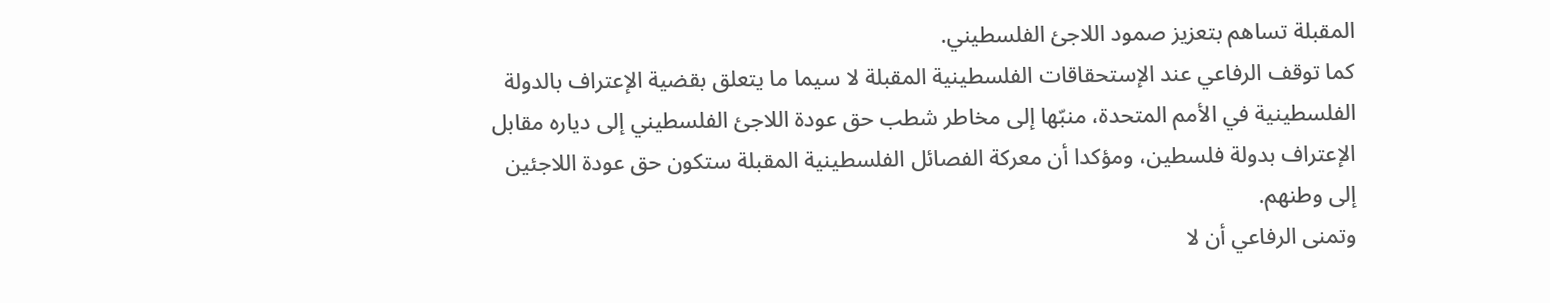المقبلة تساهم بتعزيز صمود اللاجئ الفلسطيني.
كما توقف الرفاعي عند الإستحقاقات الفلسطينية المقبلة لا سيما ما يتعلق بقضية الإعتراف بالدولة الفلسطينية في الأمم المتحدة، منبّها إلى مخاطر شطب حق عودة اللاجئ الفلسطيني إلى دياره مقابل الإعتراف بدولة فلسطين، ومؤكدا أن معركة الفصائل الفلسطينية المقبلة ستكون حق عودة اللاجئين إلى وطنهم.
وتمنى الرفاعي أن لا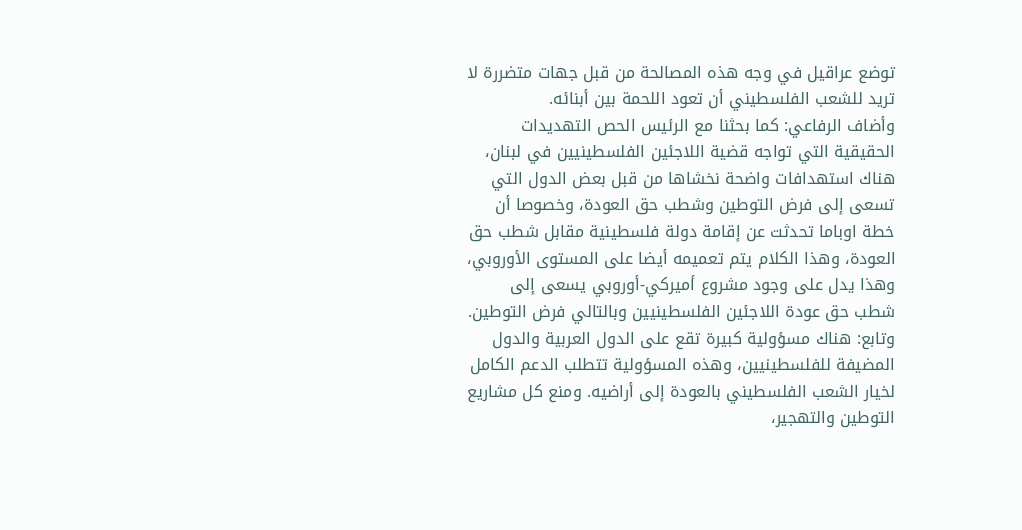توضع عراقيل في وجه هذه المصالحة من قبل جهات متضررة لا تريد للشعب الفلسطيني أن تعود اللحمة بين أبنائه.
وأضاف الرفاعي: كما بحثنا مع الرئيس الحص التهديدات الحقيقية التي تواجه قضية اللاجئين الفلسطينيين في لبنان، هناك استهدافات واضحة نخشاها من قبل بعض الدول التي تسعى إلى فرض التوطين وشطب حق العودة، وخصوصا أن خطة اوباما تحدثت عن إقامة دولة فلسطينية مقابل شطب حق العودة، وهذا الكلام يتم تعميمه أيضا على المستوى الأوروبي، وهذا يدل على وجود مشروع أميركي-أوروبي يسعى إلى شطب حق عودة اللاجئين الفلسطينيين وبالتالي فرض التوطين.
وتابع: هناك مسؤولية كبيرة تقع على الدول العربية والدول المضيفة للفلسطينيين، وهذه المسؤولية تتطلب الدعم الكامل لخيار الشعب الفلسطيني بالعودة إلى أراضيه. ومنع كل مشاريع التوطين والتهجير،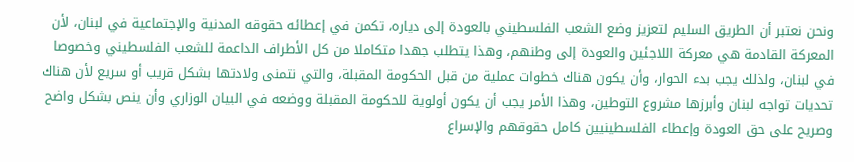ونحن نعتبر أن الطريق السليم لتعزيز وضع الشعب الفلسطيني بالعودة إلى دياره، تكمن في إعطائه حقوقه المدنية والإجتماعية في لبنان، لأن المعركة القادمة هي معركة اللاجئين والعودة إلى وطنهم، وهذا يتطلب جهدا متكاملا من كل الأطراف الداعمة للشعب الفلسطيني وخصوصا في لبنان، ولذلك يجب بدء الحوار، وأن يكون هناك خطوات عملية من قبل الحكومة المقبلة، والتي نتمنى ولادتها بشكل قريب أو سريع لأن هناك تحديات تواجه لبنان وأبرزها مشروع التوطين، وهذا الأمر يجب أن يكون أولوية للحكومة المقبلة ووضعه في البيان الوزاري وأن ينص بشكل واضح وصريح على حق العودة وإعطاء الفلسطينيين كامل حقوقهم والإسراع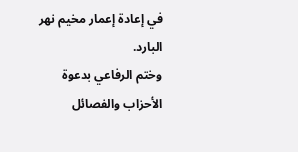في إعادة إعمار مخيم نهر البارد.
وختم الرفاعي بدعوة الأحزاب والفصائل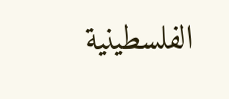الفلسطينية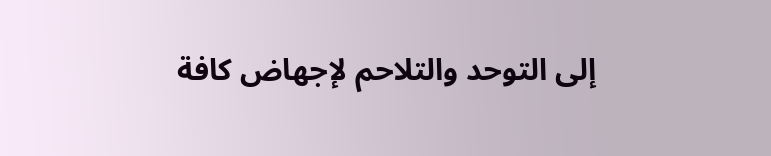إلى التوحد والتلاحم لإجهاض كافة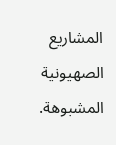المشاريع الصهيونية المشبوهة.